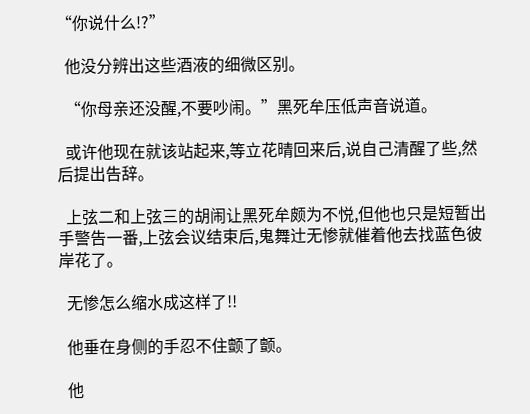“你说什么!?”

  他没分辨出这些酒液的细微区别。

  “你母亲还没醒,不要吵闹。”黑死牟压低声音说道。

  或许他现在就该站起来,等立花晴回来后,说自己清醒了些,然后提出告辞。

  上弦二和上弦三的胡闹让黑死牟颇为不悦,但他也只是短暂出手警告一番,上弦会议结束后,鬼舞辻无惨就催着他去找蓝色彼岸花了。

  无惨怎么缩水成这样了!!

  他垂在身侧的手忍不住颤了颤。

  他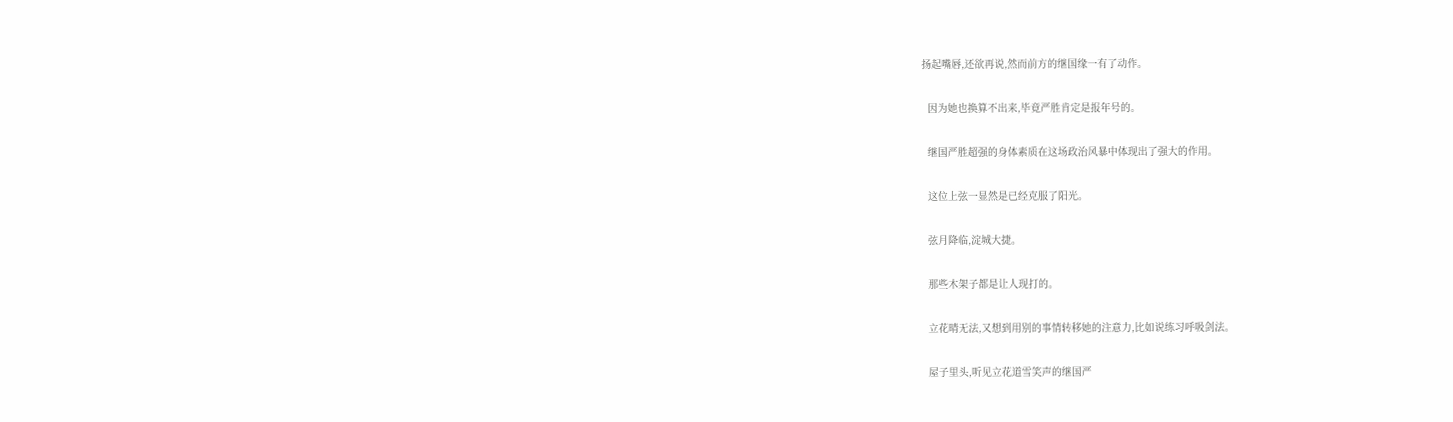扬起嘴唇,还欲再说,然而前方的继国缘一有了动作。

  因为她也换算不出来,毕竟严胜肯定是报年号的。

  继国严胜超强的身体素质在这场政治风暴中体现出了强大的作用。

  这位上弦一显然是已经克服了阳光。

  弦月降临,淀城大捷。

  那些木架子都是让人现打的。

  立花晴无法,又想到用别的事情转移她的注意力,比如说练习呼吸剑法。

  屋子里头,听见立花道雪笑声的继国严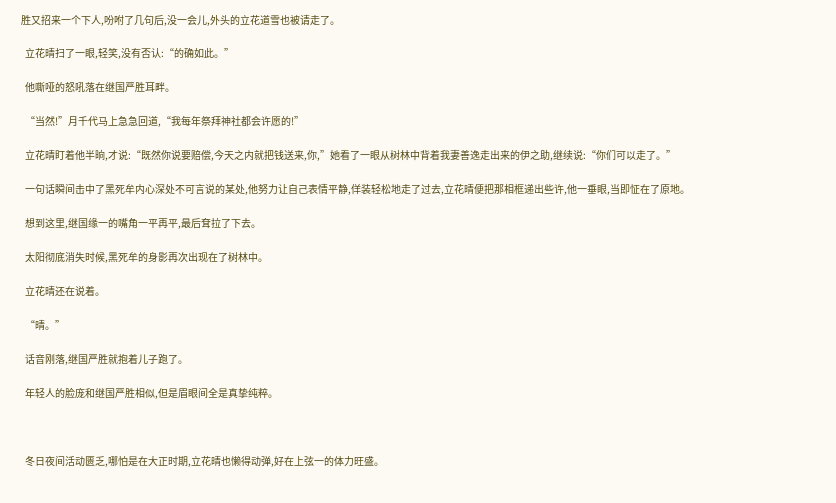胜又招来一个下人,吩咐了几句后,没一会儿,外头的立花道雪也被请走了。

  立花晴扫了一眼,轻笑,没有否认:“的确如此。”

  他嘶哑的怒吼落在继国严胜耳畔。

  “当然!”月千代马上急急回道,“我每年祭拜神社都会许愿的!”

  立花晴盯着他半晌,才说:“既然你说要赔偿,今天之内就把钱送来,你,”她看了一眼从树林中背着我妻善逸走出来的伊之助,继续说:“你们可以走了。”

  一句话瞬间击中了黑死牟内心深处不可言说的某处,他努力让自己表情平静,佯装轻松地走了过去,立花晴便把那相框递出些许,他一垂眼,当即怔在了原地。

  想到这里,继国缘一的嘴角一平再平,最后耷拉了下去。

  太阳彻底消失时候,黑死牟的身影再次出现在了树林中。

  立花晴还在说着。

  “晴。”

  话音刚落,继国严胜就抱着儿子跑了。

  年轻人的脸庞和继国严胜相似,但是眉眼间全是真挚纯粹。



  冬日夜间活动匮乏,哪怕是在大正时期,立花晴也懒得动弹,好在上弦一的体力旺盛。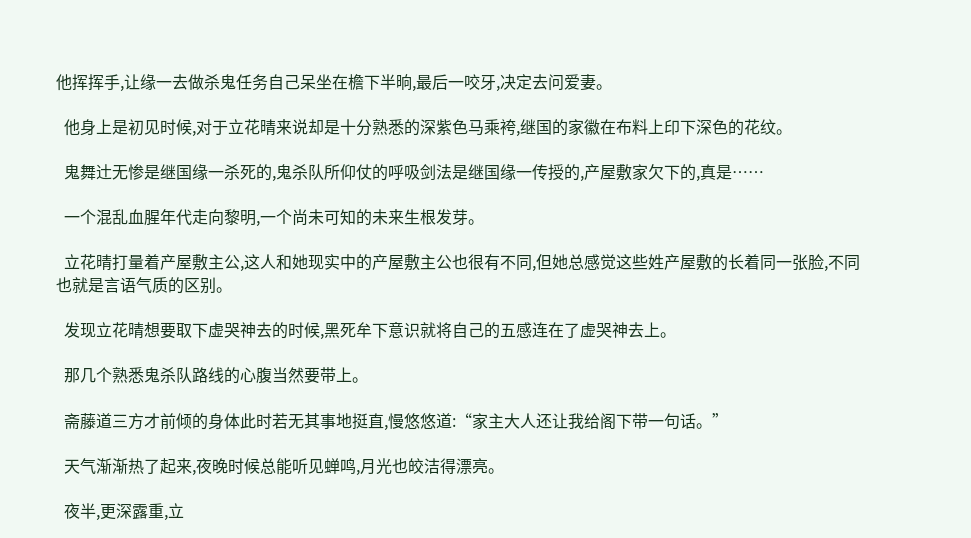他挥挥手,让缘一去做杀鬼任务自己呆坐在檐下半晌,最后一咬牙,决定去问爱妻。

  他身上是初见时候,对于立花晴来说却是十分熟悉的深紫色马乘袴,继国的家徽在布料上印下深色的花纹。

  鬼舞辻无惨是继国缘一杀死的,鬼杀队所仰仗的呼吸剑法是继国缘一传授的,产屋敷家欠下的,真是……

  一个混乱血腥年代走向黎明,一个尚未可知的未来生根发芽。

  立花晴打量着产屋敷主公,这人和她现实中的产屋敷主公也很有不同,但她总感觉这些姓产屋敷的长着同一张脸,不同也就是言语气质的区别。

  发现立花晴想要取下虚哭神去的时候,黑死牟下意识就将自己的五感连在了虚哭神去上。

  那几个熟悉鬼杀队路线的心腹当然要带上。

  斋藤道三方才前倾的身体此时若无其事地挺直,慢悠悠道:“家主大人还让我给阁下带一句话。”

  天气渐渐热了起来,夜晚时候总能听见蝉鸣,月光也皎洁得漂亮。

  夜半,更深露重,立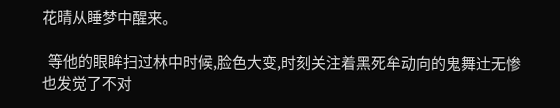花晴从睡梦中醒来。

  等他的眼眸扫过林中时候,脸色大变,时刻关注着黑死牟动向的鬼舞辻无惨也发觉了不对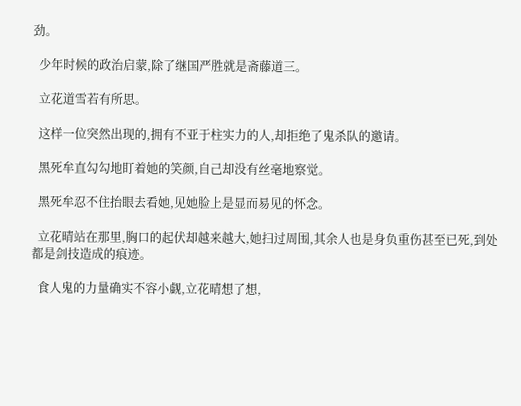劲。

  少年时候的政治启蒙,除了继国严胜就是斋藤道三。

  立花道雪若有所思。

  这样一位突然出现的,拥有不亚于柱实力的人,却拒绝了鬼杀队的邀请。

  黑死牟直勾勾地盯着她的笑颜,自己却没有丝毫地察觉。

  黑死牟忍不住抬眼去看她,见她脸上是显而易见的怀念。

  立花晴站在那里,胸口的起伏却越来越大,她扫过周围,其余人也是身负重伤甚至已死,到处都是剑技造成的痕迹。

  食人鬼的力量确实不容小觑,立花晴想了想,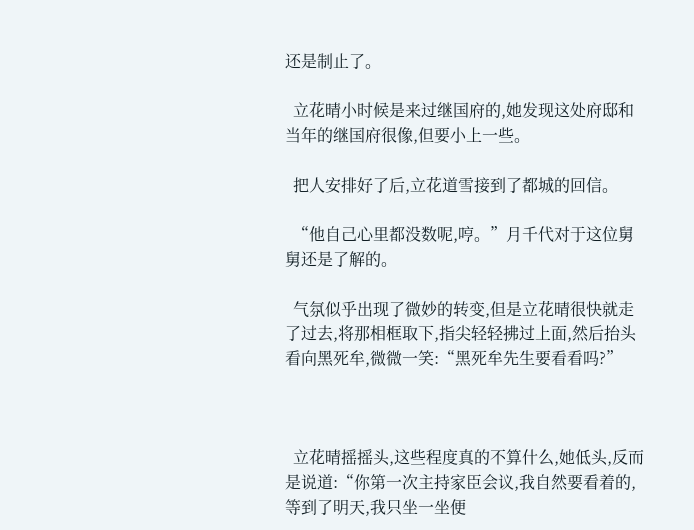还是制止了。

  立花晴小时候是来过继国府的,她发现这处府邸和当年的继国府很像,但要小上一些。

  把人安排好了后,立花道雪接到了都城的回信。

  “他自己心里都没数呢,哼。”月千代对于这位舅舅还是了解的。

  气氛似乎出现了微妙的转变,但是立花晴很快就走了过去,将那相框取下,指尖轻轻拂过上面,然后抬头看向黑死牟,微微一笑:“黑死牟先生要看看吗?”



  立花晴摇摇头,这些程度真的不算什么,她低头,反而是说道:“你第一次主持家臣会议,我自然要看着的,等到了明天,我只坐一坐便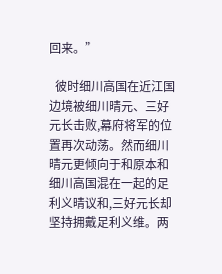回来。”

  彼时细川高国在近江国边境被细川晴元、三好元长击败,幕府将军的位置再次动荡。然而细川晴元更倾向于和原本和细川高国混在一起的足利义晴议和,三好元长却坚持拥戴足利义维。两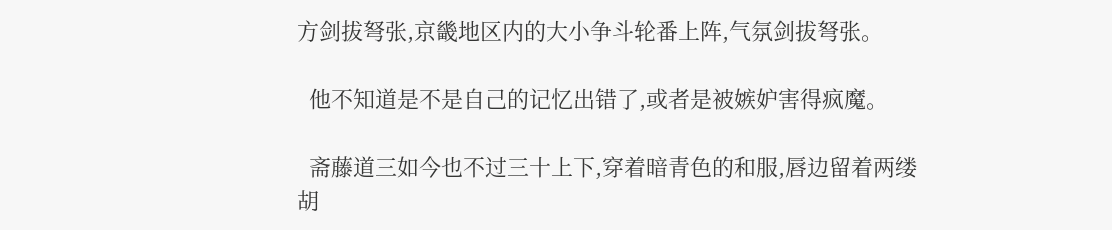方剑拔弩张,京畿地区内的大小争斗轮番上阵,气氛剑拔弩张。

  他不知道是不是自己的记忆出错了,或者是被嫉妒害得疯魔。

  斋藤道三如今也不过三十上下,穿着暗青色的和服,唇边留着两缕胡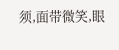须,面带微笑,眼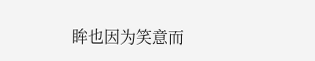眸也因为笑意而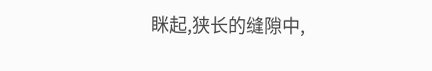眯起,狭长的缝隙中,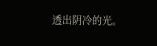透出阴冷的光。